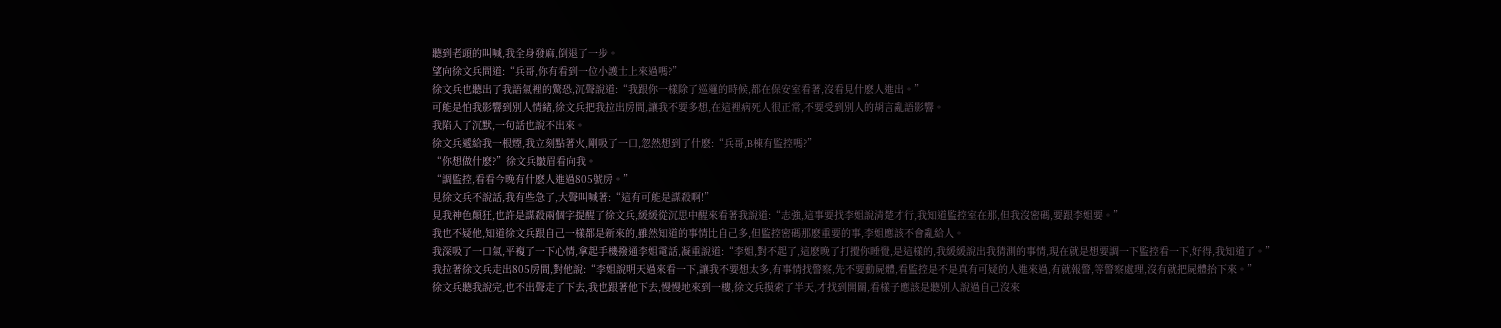聽到老頭的叫喊,我全身發麻,倒退了一步。
望向徐文兵問道:“兵哥,你有看到一位小護士上來過嗎?”
徐文兵也聽出了我語氣裡的驚恐,沉聲說道:“我跟你一樣除了巡邏的時候,都在保安室看著,沒看見什麽人進出。”
可能是怕我影響到別人情緒,徐文兵把我拉出房間,讓我不要多想,在這裡病死人很正常,不要受到別人的胡言亂語影響。
我陷入了沉默,一句話也說不出來。
徐文兵遞給我一根煙,我立刻點著火,剛吸了一口,忽然想到了什麽:“兵哥,B棟有監控嗎?”
“你想做什麽?”徐文兵皺眉看向我。
“調監控,看看今晚有什麽人進過805號房。”
見徐文兵不說話,我有些急了,大聲叫喊著:“這有可能是謀殺啊!”
見我神色顛狂,也許是謀殺兩個字提醒了徐文兵,緩緩從沉思中醒來看著我說道:“志強,這事要找李姐說清楚才行,我知道監控室在那,但我沒密碼,要跟李姐要。”
我也不疑他,知道徐文兵跟自己一樣都是新來的,雖然知道的事情比自己多,但監控密碼那麽重要的事,李姐應該不會亂給人。
我深吸了一口氣,平複了一下心情,拿起手機撥通李姐電話,凝重說道:“李姐,對不起了,這麽晚了打攪你睡覺,是這樣的,我緩緩說出我猜測的事情,現在就是想要調一下監控看一下,好得,我知道了。”
我拉著徐文兵走出805房間,對他說:“李姐說明天過來看一下,讓我不要想太多,有事情找警察,先不要動屍體,看監控是不是真有可疑的人進來過,有就報警,等警察處理,沒有就把屍體抬下來。”
徐文兵聽我說完,也不出聲走了下去,我也跟著他下去,慢慢地來到一樓,徐文兵摸索了半天,才找到開關,看樣子應該是聽別人說過自己沒來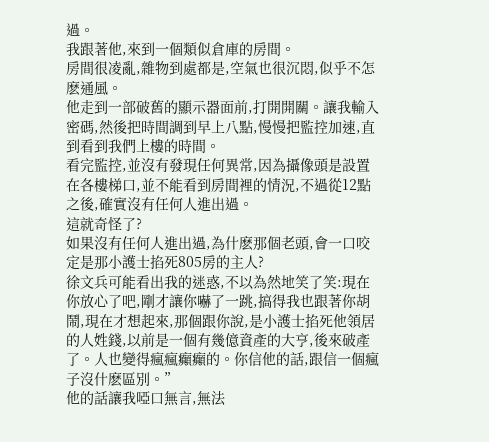過。
我跟著他,來到一個類似倉庫的房間。
房間很凌亂,雜物到處都是,空氣也很沉悶,似乎不怎麽通風。
他走到一部破舊的顯示器面前,打開開關。讓我輸入密碼,然後把時間調到早上八點,慢慢把監控加速,直到看到我們上樓的時間。
看完監控,並沒有發現任何異常,因為攝像頭是設置在各樓梯口,並不能看到房間裡的情況,不過從12點之後,確實沒有任何人進出過。
這就奇怪了?
如果沒有任何人進出過,為什麽那個老頭,會一口咬定是那小護士掐死805房的主人?
徐文兵可能看出我的迷惑,不以為然地笑了笑:現在你放心了吧,剛才讓你嚇了一跳,搞得我也跟著你胡鬧,現在才想起來,那個跟你說,是小護士掐死他領居的人姓錢,以前是一個有幾億資產的大亨,後來破產了。人也變得瘋瘋癲癲的。你信他的話,跟信一個瘋子沒什麽區別。”
他的話讓我啞口無言,無法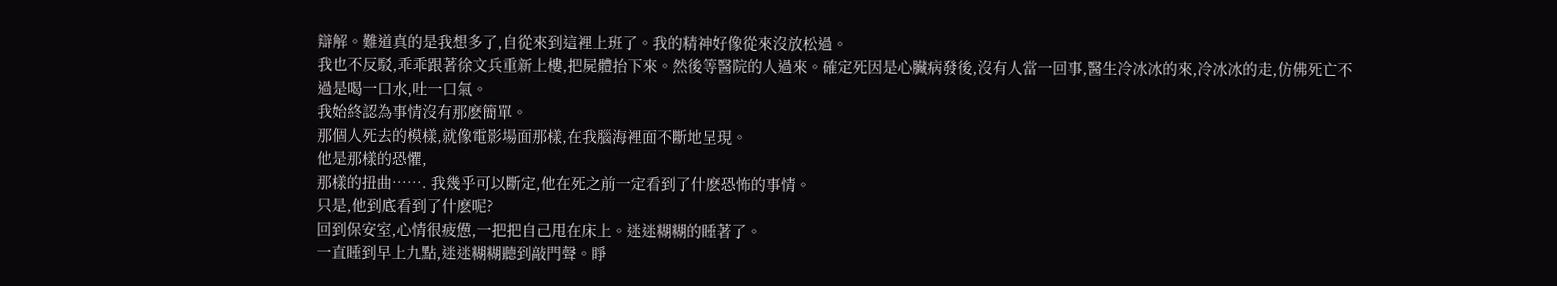辯解。難道真的是我想多了,自從來到這裡上班了。我的精神好像從來沒放松過。
我也不反駁,乖乖跟著徐文兵重新上樓,把屍體抬下來。然後等醫院的人過來。確定死因是心臟病發後,沒有人當一回事,醫生冷冰冰的來,冷冰冰的走,仿佛死亡不過是喝一口水,吐一口氣。
我始終認為事情沒有那麽簡單。
那個人死去的模樣,就像電影場面那樣,在我腦海裡面不斷地呈現。
他是那樣的恐懼,
那樣的扭曲……. 我幾乎可以斷定,他在死之前一定看到了什麽恐怖的事情。
只是,他到底看到了什麽呢?
回到保安室,心情很疲憊,一把把自己甩在床上。迷迷糊糊的睡著了。
一直睡到早上九點,迷迷糊糊聽到敲門聲。睜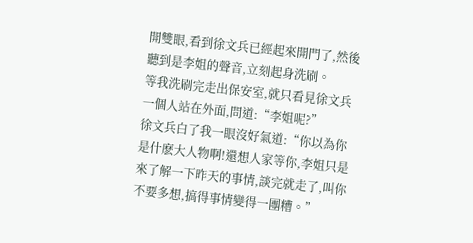開雙眼,看到徐文兵已經起來開門了,然後聽到是李姐的聲音,立刻起身洗刷。
等我洗刷完走出保安室,就只看見徐文兵一個人站在外面,問道:“李姐呢?”
徐文兵白了我一眼沒好氣道:“你以為你是什麽大人物啊!還想人家等你,李姐只是來了解一下昨天的事情,談完就走了,叫你不要多想,搞得事情變得一團糟。”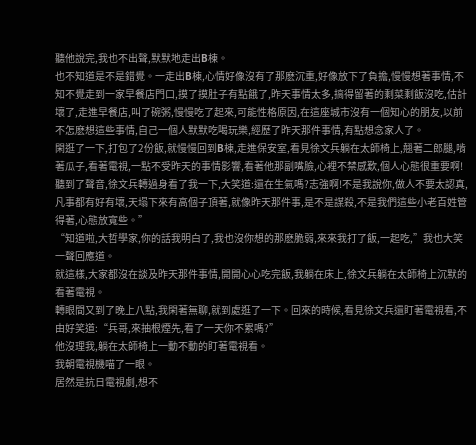聽他說完,我也不出聲,默默地走出B棟。
也不知道是不是錯覺。一走出B棟,心情好像沒有了那麽沉重,好像放下了負擔,慢慢想著事情,不知不覺走到一家早餐店門口,摸了摸肚子有點餓了,昨天事情太多,搞得留著的剩菜剩飯沒吃,估計壞了,走進早餐店,叫了碗粥,慢慢吃了起來,可能性格原因,在這座城市沒有一個知心的朋友,以前不怎麽想這些事情,自己一個人默默吃喝玩樂,經歷了昨天那件事情,有點想念家人了。
閑逛了一下,打包了2份飯,就慢慢回到B棟,走進保安室,看見徐文兵躺在太師椅上,翹著二郎腿,啃著瓜子,看著電視,一點不受昨天的事情影響,看著他那副嘴臉,心裡不禁感歎,個人心態很重要啊!聽到了聲音,徐文兵轉過身看了我一下,大笑道:還在生氣嗎?志強啊!不是我說你,做人不要太認真,凡事都有好有壞,天塌下來有高個子頂著,就像昨天那件事,是不是謀殺,不是我們這些小老百姓管得著,心態放寬些。”
“知道啦,大哲學家,你的話我明白了,我也沒你想的那麽脆弱,來來我打了飯,一起吃,”我也大笑一聲回應道。
就這樣,大家都沒在談及昨天那件事情,開開心心吃完飯,我躺在床上,徐文兵躺在太師椅上沉默的看著電視。
轉眼間又到了晚上八點,我閑著無聊,就到處逛了一下。回來的時候,看見徐文兵還盯著電視看,不由好笑道:“兵哥,來抽根煙先,看了一天你不累嗎?”
他沒理我,躺在太師椅上一動不動的盯著電視看。
我朝電視機喵了一眼。
居然是抗日電視劇,想不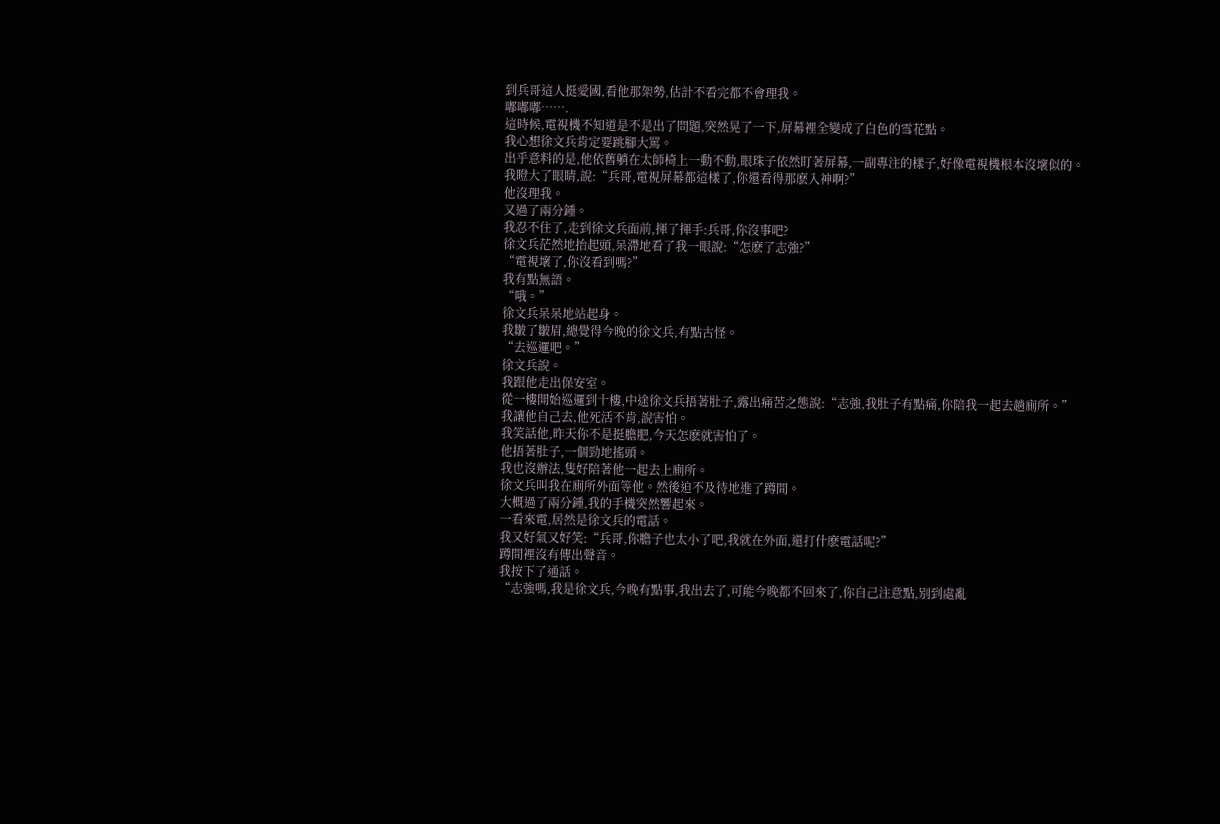到兵哥這人挺愛國,看他那架勢,估計不看完都不會理我。
嘟嘟嘟…….
這時候,電視機不知道是不是出了問題,突然晃了一下,屏幕裡全變成了白色的雪花點。
我心想徐文兵肯定要跳腳大罵。
出乎意料的是,他依舊躺在太師椅上一動不動,眼珠子依然盯著屏幕,一副專注的樣子,好像電視機根本沒壞似的。
我瞪大了眼睛,說:“兵哥,電視屏幕都這樣了,你還看得那麽入神啊?”
他沒理我。
又過了兩分鍾。
我忍不住了,走到徐文兵面前,揮了揮手:兵哥,你沒事吧?
徐文兵茫然地抬起頭,呆滯地看了我一眼說:“怎麽了志強?”
“電視壞了,你沒看到嗎?”
我有點無語。
“哦。”
徐文兵呆呆地站起身。
我皺了皺眉,總覺得今晚的徐文兵,有點古怪。
“去巡邏吧。”
徐文兵說。
我跟他走出保安室。
從一樓開始巡邏到十樓,中途徐文兵捂著肚子,露出痛苦之態說:“志強,我肚子有點痛,你陪我一起去趟廁所。”
我讓他自己去,他死活不肯,說害怕。
我笑話他,昨天你不是挺膽肥,今天怎麽就害怕了。
他捂著肚子,一個勁地搖頭。
我也沒辦法,隻好陪著他一起去上廁所。
徐文兵叫我在廁所外面等他。然後迫不及待地進了蹲間。
大概過了兩分鍾,我的手機突然響起來。
一看來電,居然是徐文兵的電話。
我又好氣又好笑:“兵哥,你膽子也太小了吧,我就在外面,還打什麽電話呢?”
蹲間裡沒有傳出聲音。
我按下了通話。
“志強嗎,我是徐文兵,今晚有點事,我出去了,可能今晚都不回來了,你自己注意點,別到處亂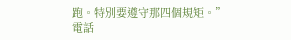跑。特別要遵守那四個規矩。”
電話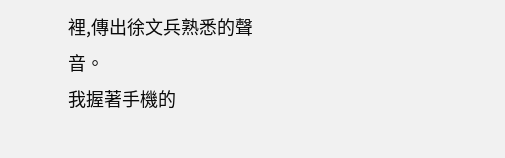裡,傳出徐文兵熟悉的聲音。
我握著手機的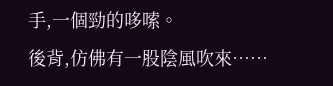手,一個勁的哆嗦。
後背,仿佛有一股陰風吹來……